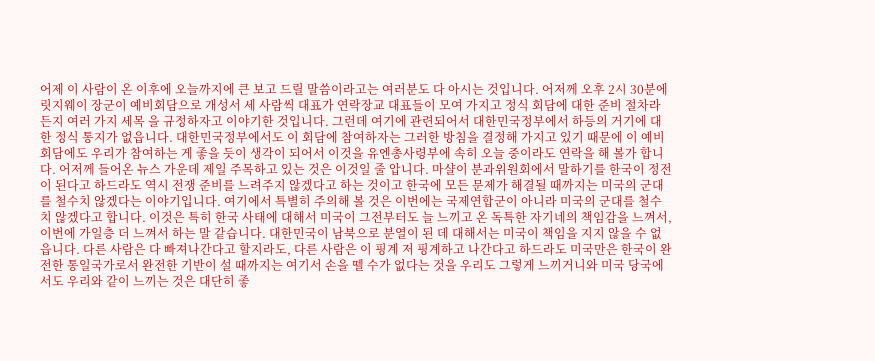어제 이 사람이 온 이후에 오늘까지에 큰 보고 드릴 말씀이라고는 여러분도 다 아시는 것입니다. 어저께 오후 2시 30분에 릿지웨이 장군이 예비회담으로 개성서 세 사람씩 대표가 연락장교 대표들이 모여 가지고 정식 회담에 대한 준비 절차라든지 여러 가지 세목 을 규정하자고 이야기한 것입니다. 그런데 여기에 관련되어서 대한민국정부에서 하등의 거기에 대한 정식 통지가 없읍니다. 대한민국정부에서도 이 회담에 참여하자는 그러한 방침을 결정해 가지고 있기 때문에 이 예비회담에도 우리가 참여하는 게 좋을 듯이 생각이 되어서 이것을 유엔총사령부에 속히 오늘 중이라도 연락을 해 볼가 합니다. 어저께 들어온 뉴스 가운데 제일 주목하고 있는 것은 이것일 줄 압니다. 마샬이 분과위원회에서 말하기를 한국이 정전이 된다고 하드라도 역시 전쟁 준비를 느려주지 않겠다고 하는 것이고 한국에 모든 문제가 해결될 때까지는 미국의 군대를 철수치 않겠다는 이야기입니다. 여기에서 특별히 주의해 볼 것은 이번에는 국제연합군이 아니라 미국의 군대를 철수치 않겠다고 합니다. 이것은 특히 한국 사태에 대해서 미국이 그전부터도 늘 느끼고 온 독특한 자기네의 책임감을 느껴서, 이번에 가일층 더 느껴서 하는 말 같습니다. 대한민국이 남북으로 분열이 된 데 대해서는 미국이 책임을 지지 않을 수 없읍니다. 다른 사람은 다 빠져나간다고 할지라도, 다른 사람은 이 핑계 저 핑계하고 나간다고 하드라도 미국만은 한국이 완전한 통일국가로서 완전한 기반이 설 때까지는 여기서 손을 뗄 수가 없다는 것을 우리도 그렇게 느끼거니와 미국 당국에서도 우리와 같이 느끼는 것은 대단히 좋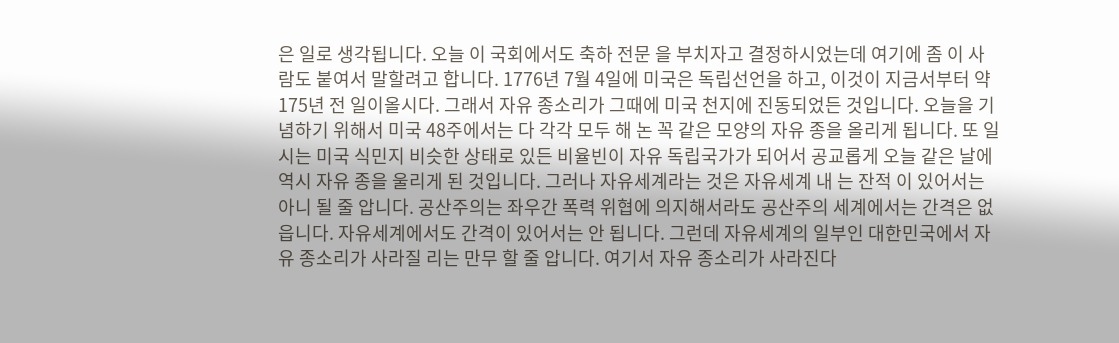은 일로 생각됩니다. 오늘 이 국회에서도 축하 전문 을 부치자고 결정하시었는데 여기에 좀 이 사람도 붙여서 말할려고 합니다. 1776년 7월 4일에 미국은 독립선언을 하고, 이것이 지금서부터 약 175년 전 일이올시다. 그래서 자유 종소리가 그때에 미국 천지에 진동되었든 것입니다. 오늘을 기념하기 위해서 미국 48주에서는 다 각각 모두 해 논 꼭 같은 모양의 자유 종을 올리게 됩니다. 또 일시는 미국 식민지 비슷한 상태로 있든 비율빈이 자유 독립국가가 되어서 공교롭게 오늘 같은 날에 역시 자유 종을 울리게 된 것입니다. 그러나 자유세계라는 것은 자유세계 내 는 잔적 이 있어서는 아니 될 줄 압니다. 공산주의는 좌우간 폭력 위협에 의지해서라도 공산주의 세계에서는 간격은 없읍니다. 자유세계에서도 간격이 있어서는 안 됩니다. 그런데 자유세계의 일부인 대한민국에서 자유 종소리가 사라질 리는 만무 할 줄 압니다. 여기서 자유 종소리가 사라진다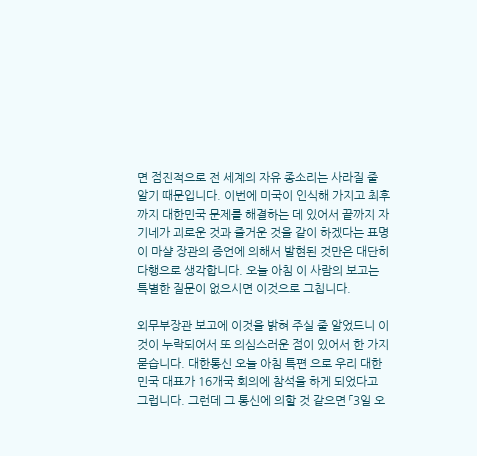면 점진적으로 전 세계의 자유 종소리는 사라질 줄 알기 때문입니다. 이번에 미국이 인식해 가지고 최후까지 대한민국 문제를 해결하는 데 있어서 끝까지 자기네가 괴로운 것과 즐거운 것을 같이 하겠다는 표명이 마샬 장관의 증언에 의해서 발현된 것만은 대단히 다행으로 생각합니다. 오늘 아침 이 사람의 보고는 특별한 질문이 없으시면 이것으로 그칩니다.

외무부장관 보고에 이것을 밝혀 주실 줄 알었드니 이것이 누락되어서 또 의심스러운 점이 있어서 한 가지 묻습니다. 대한통신 오늘 아침 특편 으로 우리 대한민국 대표가 16개국 회의에 참석을 하게 되었다고 그럽니다. 그런데 그 통신에 의할 것 같으면 「3일 오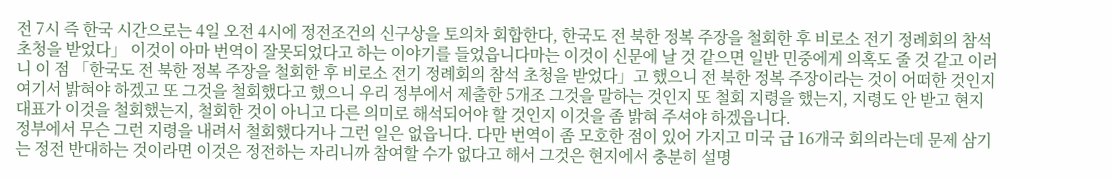전 7시 즉 한국 시간으로는 4일 오전 4시에 정전조건의 신구상을 토의차 회합한다, 한국도 전 북한 정복 주장을 철회한 후 비로소 전기 정례회의 참석 초청을 받었다」 이것이 아마 번역이 잘못되었다고 하는 이야기를 들었읍니다마는 이것이 신문에 날 것 같으면 일반 민중에게 의혹도 줄 것 같고 이러니 이 점 「한국도 전 북한 정복 주장을 철회한 후 비로소 전기 정례회의 참석 초청을 받었다」고 했으니 전 북한 정복 주장이라는 것이 어떠한 것인지 여기서 밝혀야 하겠고 또 그것을 철회했다고 했으니 우리 정부에서 제출한 5개조 그것을 말하는 것인지 또 철회 지령을 했는지, 지령도 안 받고 현지 대표가 이것을 철회했는지, 철회한 것이 아니고 다른 의미로 해석되어야 할 것인지 이것을 좀 밝혀 주셔야 하겠읍니다.
정부에서 무슨 그런 지령을 내려서 철회했다거나 그런 일은 없읍니다. 다만 번역이 좀 모호한 점이 있어 가지고 미국 급 16개국 회의라는데 문제 삼기는 정전 반대하는 것이라면 이것은 정전하는 자리니까 참여할 수가 없다고 해서 그것은 현지에서 충분히 설명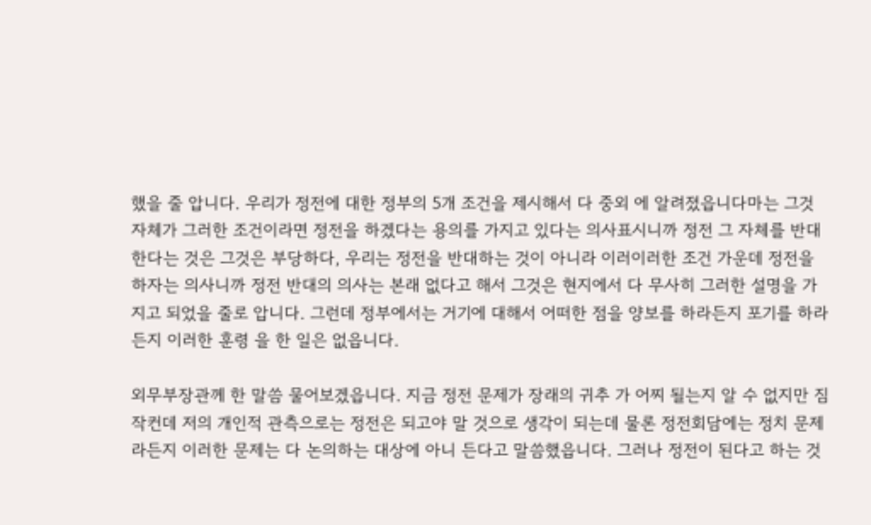했을 줄 압니다. 우리가 정전에 대한 정부의 5개 조건을 제시해서 다 중외 에 알려졌읍니다마는 그것 자체가 그러한 조건이라면 정전을 하겠다는 용의를 가지고 있다는 의사표시니까 정전 그 자체를 반대한다는 것은 그것은 부당하다, 우리는 정전을 반대하는 것이 아니라 이러이러한 조건 가운데 정전을 하자는 의사니까 정전 반대의 의사는 본래 없다고 해서 그것은 현지에서 다 무사히 그러한 설명을 가지고 되었을 줄로 압니다. 그런데 정부에서는 거기에 대해서 어떠한 점을 양보를 하라든지 포기를 하라든지 이러한 훈령 을 한 일은 없읍니다.

외무부장관께 한 말씀 물어보겠읍니다. 지금 정전 문제가 장래의 귀추 가 어찌 될는지 알 수 없지만 짐작컨데 저의 개인적 관측으로는 정전은 되고야 말 것으로 생각이 되는데 물론 정전회담에는 정치 문제라든지 이러한 문제는 다 논의하는 대상에 아니 든다고 말씀했읍니다. 그러나 정전이 된다고 하는 것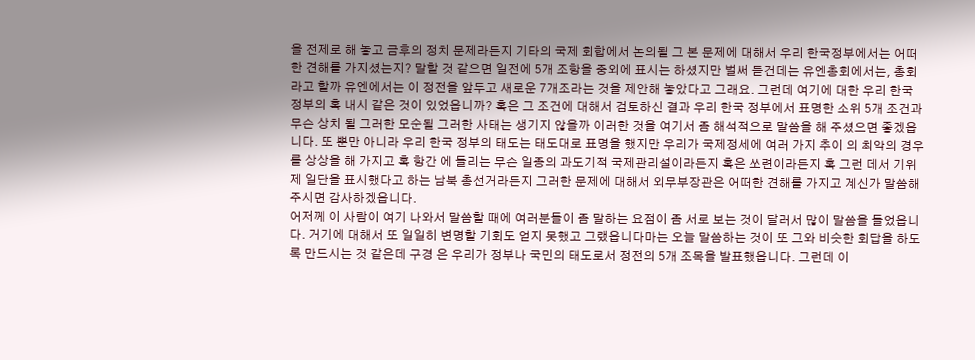을 전제로 해 놓고 금후의 정치 문제라든지 기타의 국제 회합에서 논의될 그 본 문제에 대해서 우리 한국정부에서는 어떠한 견해를 가지셨는지? 말할 것 같으면 일전에 5개 조항을 중외에 표시는 하셨지만 벌써 듣건데는 유엔총회에서는, 총회라고 할까 유엔에서는 이 정전을 앞두고 새로운 7개조라는 것을 제안해 놓았다고 그래요. 그런데 여기에 대한 우리 한국 정부의 혹 내시 같은 것이 있었읍니까? 혹은 그 조건에 대해서 검토하신 결과 우리 한국 정부에서 표명한 소위 5개 조건과 무슨 상치 될 그러한 모순될 그러한 사태는 생기지 않을까 이러한 것을 여기서 좀 해석적으로 말씀을 해 주셨으면 좋겠읍니다. 또 뿐만 아니라 우리 한국 정부의 태도는 태도대로 표명을 했지만 우리가 국제정세에 여러 가지 추이 의 최악의 경우를 상상을 해 가지고 혹 항간 에 들리는 무슨 일종의 과도기적 국제관리설이라든지 혹은 쏘련이라든지 혹 그런 데서 기위 제 일단을 표시했다고 하는 남북 총선거라든지 그러한 문제에 대해서 외무부장관은 어떠한 견해를 가지고 계신가 말씀해 주시면 감사하겠읍니다.
어저께 이 사람이 여기 나와서 말씀할 때에 여러분들이 좀 말하는 요점이 좀 서로 보는 것이 달러서 많이 말씀을 들었읍니다. 거기에 대해서 또 일일히 변명할 기회도 얻지 못했고 그랬읍니다마는 오늘 말씀하는 것이 또 그와 비슷한 회답을 하도록 만드시는 것 같은데 구경 은 우리가 정부나 국민의 태도로서 정전의 5개 조목을 발표했읍니다. 그런데 이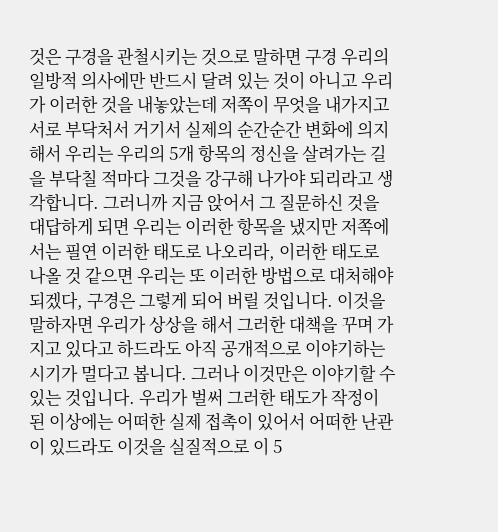것은 구경을 관철시키는 것으로 말하면 구경 우리의 일방적 의사에만 반드시 달려 있는 것이 아니고 우리가 이러한 것을 내놓았는데 저쪽이 무엇을 내가지고 서로 부닥처서 거기서 실제의 순간순간 변화에 의지해서 우리는 우리의 5개 항목의 정신을 살려가는 길을 부닥칠 적마다 그것을 강구해 나가야 되리라고 생각합니다. 그러니까 지금 앉어서 그 질문하신 것을 대답하게 되면 우리는 이러한 항목을 냈지만 저쪽에서는 필연 이러한 태도로 나오리라, 이러한 태도로 나올 것 같으면 우리는 또 이러한 방법으로 대처해야 되겠다, 구경은 그렇게 되어 버릴 것입니다. 이것을 말하자면 우리가 상상을 해서 그러한 대책을 꾸며 가지고 있다고 하드라도 아직 공개적으로 이야기하는 시기가 멀다고 봅니다. 그러나 이것만은 이야기할 수 있는 것입니다. 우리가 벌써 그러한 태도가 작정이 된 이상에는 어떠한 실제 접촉이 있어서 어떠한 난관이 있드라도 이것을 실질적으로 이 5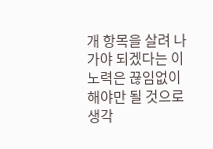개 항목을 살려 나가야 되겠다는 이 노력은 끊임없이 해야만 될 것으로 생각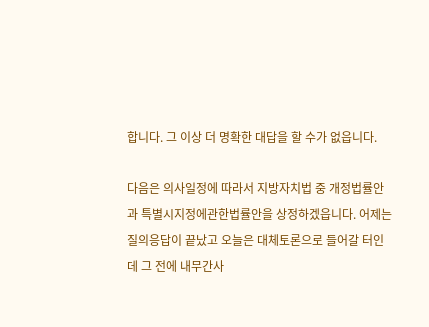합니다. 그 이상 더 명확한 대답을 할 수가 없읍니다.

다음은 의사일정에 따라서 지방자치법 중 개정법률안과 특별시지정에관한법률안을 상정하겠읍니다. 어제는 질의응답이 끝났고 오늘은 대체토론으로 들어갈 터인데 그 전에 내무간사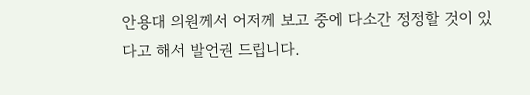안용대 의원께서 어저께 보고 중에 다소간 정정할 것이 있다고 해서 발언권 드립니다.